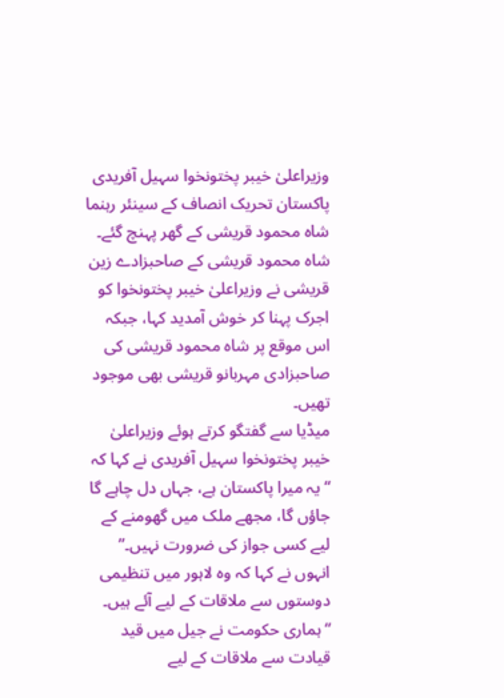وزیراعلیٰ خیبر پختونخوا سہیل آفریدی پاکستان تحریک انصاف کے سینئر رہنما شاہ محمود قریشی کے گھر پہنچ گئے۔
شاہ محمود قریشی کے صاحبزادے زین قریشی نے وزیراعلیٰ خیبر پختونخوا کو اجرک پہنا کر خوش آمدید کہا، جبکہ اس موقع پر شاہ محمود قریشی کی صاحبزادی مہربانو قریشی بھی موجود تھیں۔
میڈیا سے گفتگو کرتے ہوئے وزیراعلیٰ خیبر پختونخوا سہیل آفریدی نے کہا کہ “یہ میرا پاکستان ہے، جہاں دل چاہے گا جاؤں گا، مجھے ملک میں گھومنے کے لیے کسی جواز کی ضرورت نہیں۔”
انہوں نے کہا کہ وہ لاہور میں تنظیمی دوستوں سے ملاقات کے لیے آئے ہیں۔ “ہماری حکومت نے جیل میں قید قیادت سے ملاقات کے لیے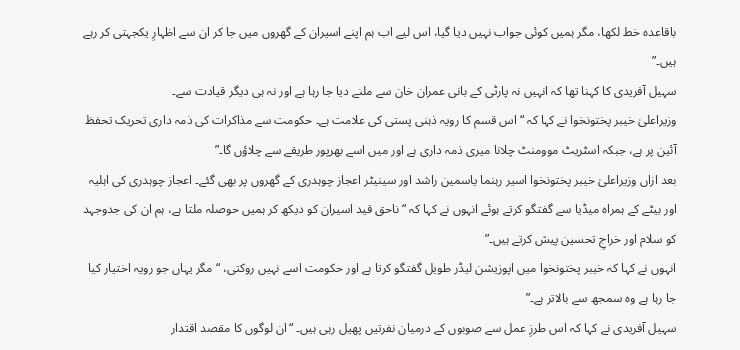باقاعدہ خط لکھا، مگر ہمیں کوئی جواب نہیں دیا گیا، اس لیے اب ہم اپنے اسیران کے گھروں میں جا کر ان سے اظہارِ یکجہتی کر رہے ہیں۔”
سہیل آفریدی کا کہنا تھا کہ انہیں نہ پارٹی کے بانی عمران خان سے ملنے دیا جا رہا ہے اور نہ ہی دیگر قیادت سے۔
وزیراعلیٰ خیبر پختونخوا نے کہا کہ “اس قسم کا رویہ ذہنی پستی کی علامت ہے۔ حکومت سے مذاکرات کی ذمہ داری تحریک تحفظ آئین پر ہے، جبکہ اسٹریٹ موومنٹ چلانا میری ذمہ داری ہے اور میں اسے بھرپور طریقے سے چلاؤں گا۔”
بعد ازاں وزیراعلیٰ خیبر پختونخوا اسیر رہنما یاسمین راشد اور سینیٹر اعجاز چوہدری کے گھروں پر بھی گئے۔ اعجاز چوہدری کی اہلیہ اور بیٹے کے ہمراہ میڈیا سے گفتگو کرتے ہوئے انہوں نے کہا کہ “ناحق قید اسیران کو دیکھ کر ہمیں حوصلہ ملتا ہے، ہم ان کی جدوجہد کو سلام اور خراجِ تحسین پیش کرتے ہیں۔”
انہوں نے کہا کہ خیبر پختونخوا میں اپوزیشن لیڈر طویل گفتگو کرتا ہے اور حکومت اسے نہیں روکتی، “مگر یہاں جو رویہ اختیار کیا جا رہا ہے وہ سمجھ سے بالاتر ہے۔”
سہیل آفریدی نے کہا کہ اس طرزِ عمل سے صوبوں کے درمیان نفرتیں پھیل رہی ہیں۔ “ان لوگوں کا مقصد اقتدار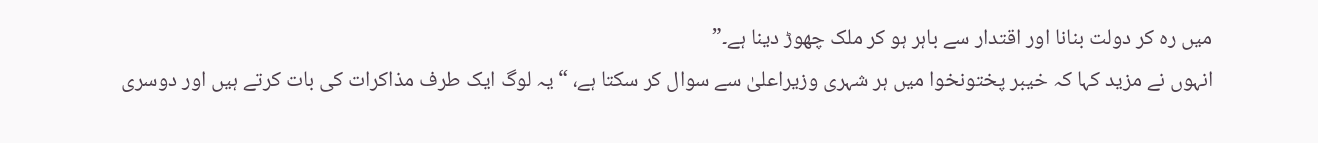میں رہ کر دولت بنانا اور اقتدار سے باہر ہو کر ملک چھوڑ دینا ہے۔”
انہوں نے مزید کہا کہ خیبر پختونخوا میں ہر شہری وزیراعلیٰ سے سوال کر سکتا ہے، “یہ لوگ ایک طرف مذاکرات کی بات کرتے ہیں اور دوسری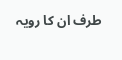طرف ان کا رویہ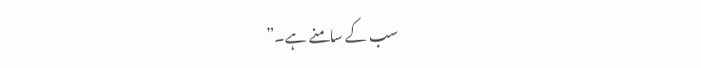سب کے سامنے ہے۔”